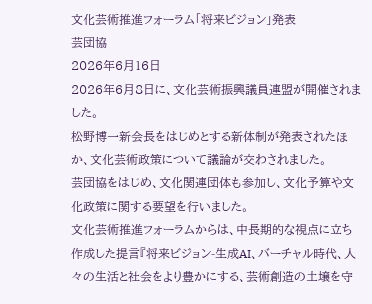文化芸術推進フォーラム「将来ビジョン」発表
芸団協
2026年6月16日
2026年6月8日に、文化芸術振興議員連盟が開催されました。
松野博一新会長をはじめとする新体制が発表されたほか、文化芸術政策について議論が交わされました。
芸団協をはじめ、文化関連団体も参加し、文化予算や文化政策に関する要望を行いました。
文化芸術推進フォーラムからは、中長期的な視点に立ち作成した提言『将来ビジョン-生成AI、バーチャル時代、人々の生活と社会をより豊かにする、芸術創造の土壌を守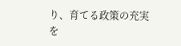り、育てる政策の充実を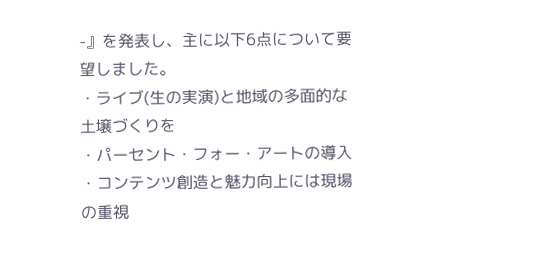-』を発表し、主に以下6点について要望しました。
・ライブ(生の実演)と地域の多面的な土壌づくりを
・パーセント・フォー・アートの導入
・コンテンツ創造と魅力向上には現場の重視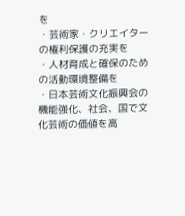を
・芸術家・クリエイターの権利保護の充実を
・人材育成と確保のための活動環境整備を
・日本芸術文化振興会の機能強化、社会、国で文化芸術の価値を高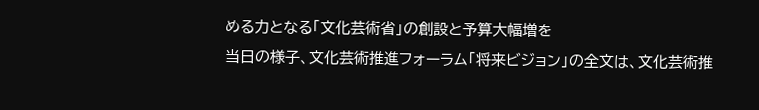める力となる「文化芸術省」の創設と予算大幅増を
当日の様子、文化芸術推進フォーラム「将来ビジョン」の全文は、文化芸術推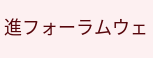進フォーラムウェ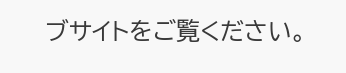ブサイトをご覧ください。